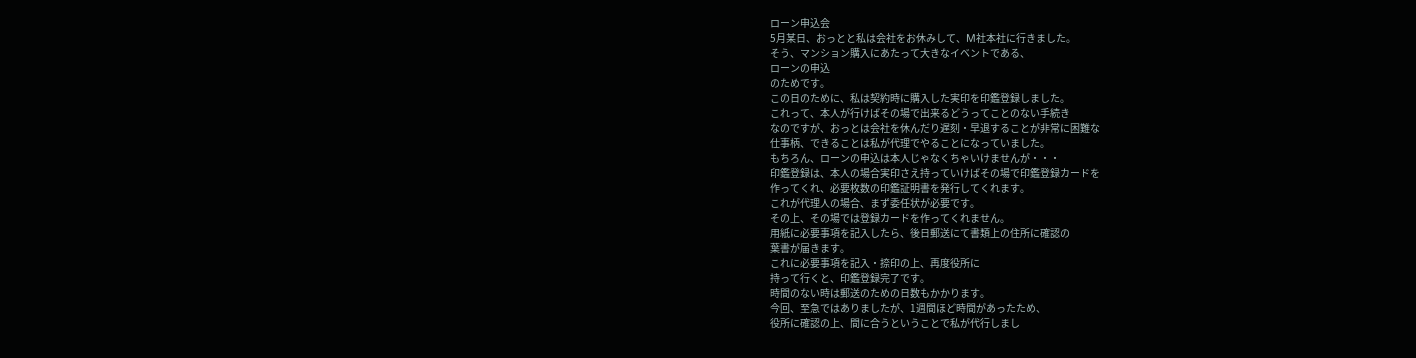ローン申込会
5月某日、おっとと私は会社をお休みして、M社本社に行きました。
そう、マンション購入にあたって大きなイベントである、
ローンの申込
のためです。
この日のために、私は契約時に購入した実印を印鑑登録しました。
これって、本人が行けばその場で出来るどうってことのない手続き
なのですが、おっとは会社を休んだり遅刻・早退することが非常に困難な
仕事柄、できることは私が代理でやることになっていました。
もちろん、ローンの申込は本人じゃなくちゃいけませんが・・・
印鑑登録は、本人の場合実印さえ持っていけばその場で印鑑登録カードを
作ってくれ、必要枚数の印鑑証明書を発行してくれます。
これが代理人の場合、まず委任状が必要です。
その上、その場では登録カードを作ってくれません。
用紙に必要事項を記入したら、後日郵送にて書類上の住所に確認の
葉書が届きます。
これに必要事項を記入・捺印の上、再度役所に
持って行くと、印鑑登録完了です。
時間のない時は郵送のための日数もかかります。
今回、至急ではありましたが、1週間ほど時間があったため、
役所に確認の上、間に合うということで私が代行しまし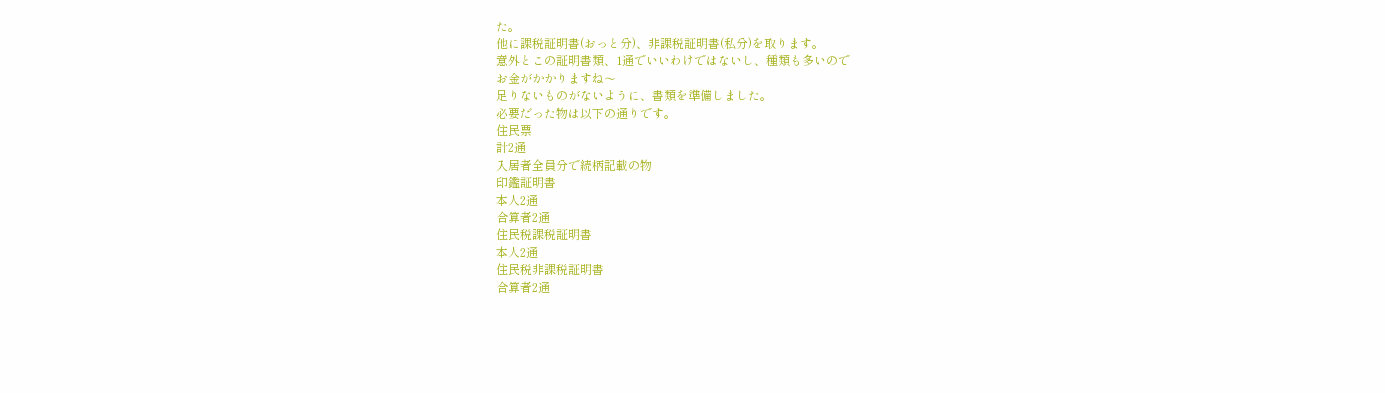た。
他に課税証明書(おっと分)、非課税証明書(私分)を取ります。
意外とこの証明書類、1通でいいわけではないし、種類も多いので
お金がかかりますね〜
足りないものがないように、書類を準備しました。
必要だった物は以下の通りです。
住民票
計2通
入居者全員分で続柄記載の物
印鑑証明書
本人2通
合算者2通
住民税課税証明書
本人2通
住民税非課税証明書
合算者2通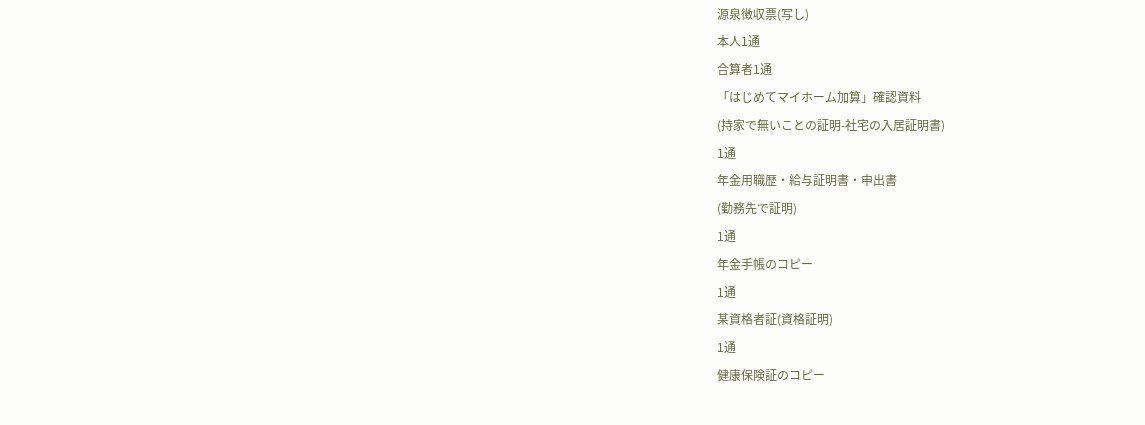源泉徴収票(写し)
本人1通
合算者1通
「はじめてマイホーム加算」確認資料
(持家で無いことの証明-社宅の入居証明書)
1通
年金用職歴・給与証明書・申出書
(勤務先で証明)
1通
年金手帳のコピー
1通
某資格者証(資格証明)
1通
健康保険証のコピー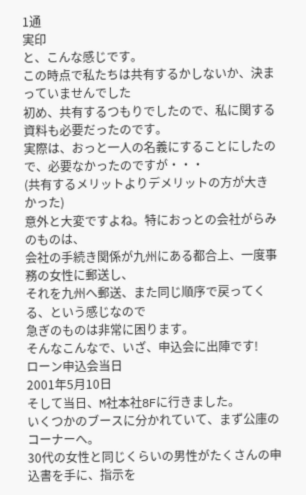1通
実印
と、こんな感じです。
この時点で私たちは共有するかしないか、決まっていませんでした
初め、共有するつもりでしたので、私に関する資料も必要だったのです。
実際は、おっと一人の名義にすることにしたので、必要なかったのですが・・・
(共有するメリットよりデメリットの方が大きかった)
意外と大変ですよね。特におっとの会社がらみのものは、
会社の手続き関係が九州にある都合上、一度事務の女性に郵送し、
それを九州へ郵送、また同じ順序で戻ってくる、という感じなので
急ぎのものは非常に困ります。
そんなこんなで、いざ、申込会に出陣です!
ローン申込会当日
2001年5月10日
そして当日、M社本社8Fに行きました。
いくつかのブースに分かれていて、まず公庫のコーナーへ。
30代の女性と同じくらいの男性がたくさんの申込書を手に、指示を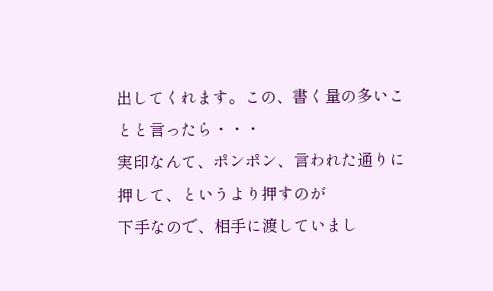出してくれます。この、書く量の多いことと言ったら・・・
実印なんて、ポンポン、言われた通りに押して、というより押すのが
下手なので、相手に渡していまし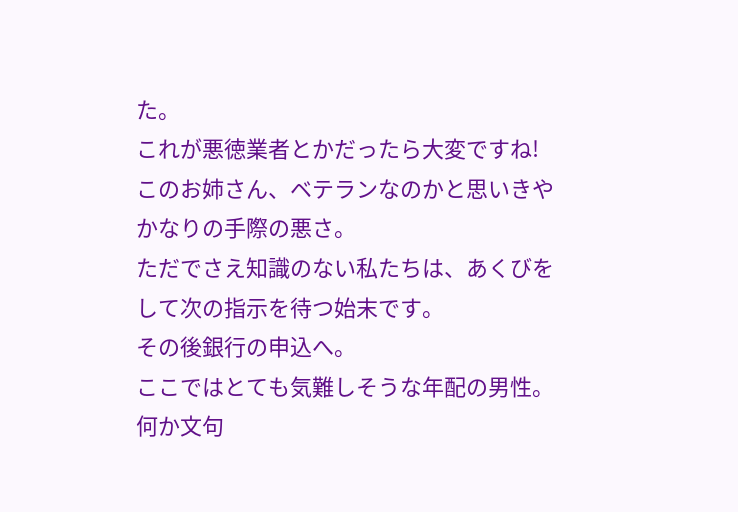た。
これが悪徳業者とかだったら大変ですね!
このお姉さん、ベテランなのかと思いきやかなりの手際の悪さ。
ただでさえ知識のない私たちは、あくびをして次の指示を待つ始末です。
その後銀行の申込へ。
ここではとても気難しそうな年配の男性。
何か文句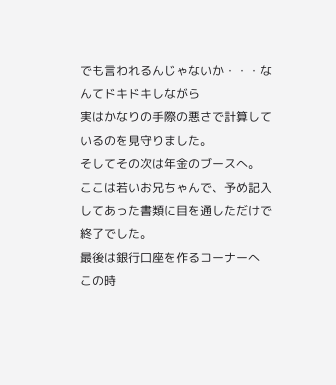でも言われるんじゃないか・・・なんてドキドキしながら
実はかなりの手際の悪さで計算しているのを見守りました。
そしてその次は年金のブースへ。
ここは若いお兄ちゃんで、予め記入してあった書類に目を通しただけで
終了でした。
最後は銀行口座を作るコーナーへ
この時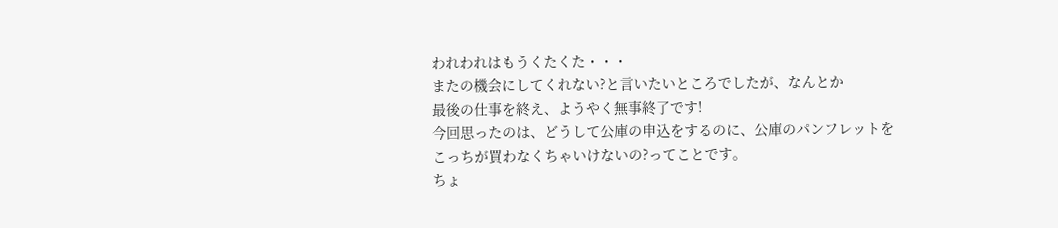われわれはもうくたくた・・・
またの機会にしてくれない?と言いたいところでしたが、なんとか
最後の仕事を終え、ようやく無事終了です!
今回思ったのは、どうして公庫の申込をするのに、公庫のパンフレットを
こっちが買わなくちゃいけないの?ってことです。
ちょ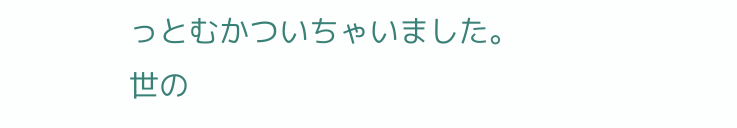っとむかついちゃいました。
世の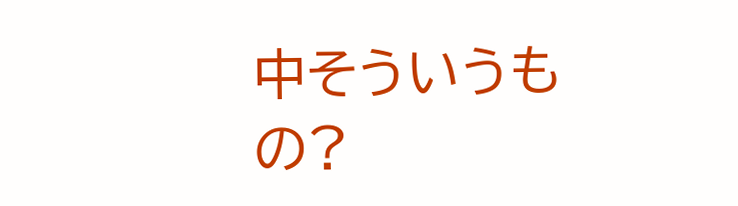中そういうもの?